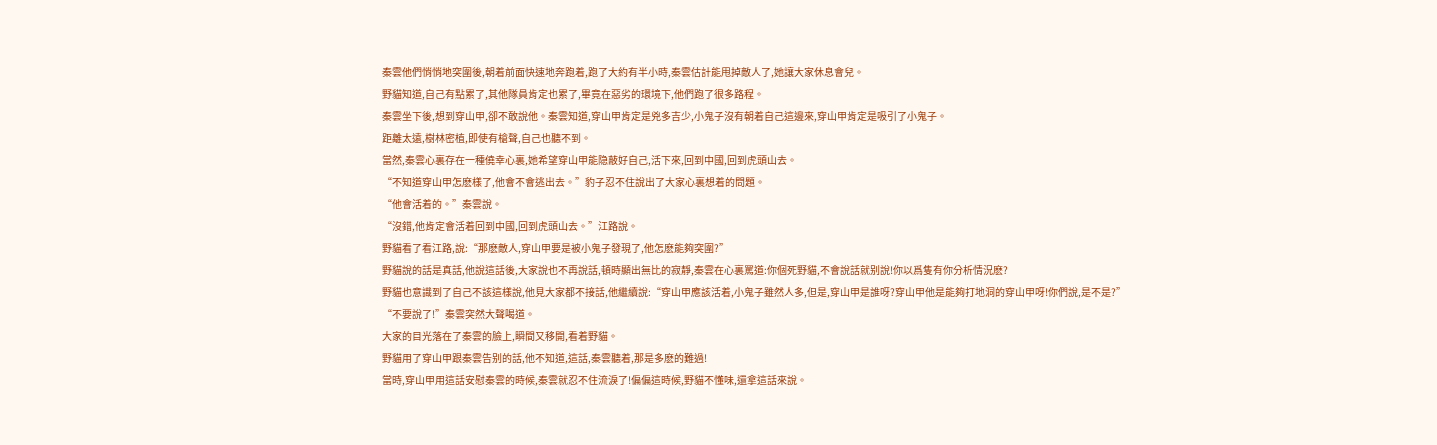秦雲他們悄悄地突圍後,朝着前面快速地奔跑着,跑了大約有半小時,秦雲估計能甩掉敵人了,她讓大家休息會兒。
野貓知道,自己有點累了,其他隊員肯定也累了,畢竟在惡劣的環境下,他們跑了很多路程。
秦雲坐下後,想到穿山甲,卻不敢說他。秦雲知道,穿山甲肯定是兇多吉少,小鬼子沒有朝着自己這邊來,穿山甲肯定是吸引了小鬼子。
距離太遠,樹林密植,即使有槍聲,自己也聽不到。
當然,秦雲心裏存在一種僥幸心裏,她希望穿山甲能隐蔽好自己,活下來,回到中國,回到虎頭山去。
“不知道穿山甲怎麽樣了,他會不會逃出去。”豹子忍不住說出了大家心裏想着的問題。
“他會活着的。”秦雲說。
“沒錯,他肯定會活着回到中國,回到虎頭山去。”江路說。
野貓看了看江路,說:“那麽敵人,穿山甲要是被小鬼子發現了,他怎麽能夠突圍?”
野貓說的話是真話,他說這話後,大家說也不再說話,頓時顯出無比的寂靜,秦雲在心裏罵道:你個死野貓,不會說話就别說!你以爲隻有你分析情況麽?
野貓也意識到了自己不該這樣說,他見大家都不接話,他繼續說:“穿山甲應該活着,小鬼子雖然人多,但是,穿山甲是誰呀?穿山甲他是能夠打地洞的穿山甲呀!你們說,是不是?”
“不要說了!”秦雲突然大聲喝道。
大家的目光落在了秦雲的臉上,瞬間又移開,看着野貓。
野貓用了穿山甲跟秦雲告别的話,他不知道,這話,秦雲聽着,那是多麽的難過!
當時,穿山甲用這話安慰秦雲的時候,秦雲就忍不住流淚了!偏偏這時候,野貓不懂味,還拿這話來說。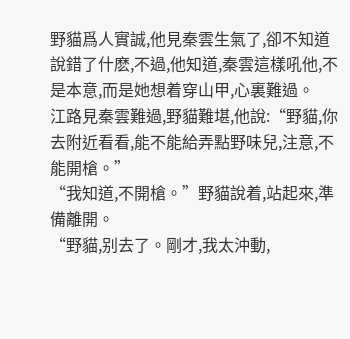野貓爲人實誠,他見秦雲生氣了,卻不知道說錯了什麽,不過,他知道,秦雲這樣吼他,不是本意,而是她想着穿山甲,心裏難過。
江路見秦雲難過,野貓難堪,他說:“野貓,你去附近看看,能不能給弄點野味兒,注意,不能開槍。”
“我知道,不開槍。”野貓說着,站起來,準備離開。
“野貓,别去了。剛才,我太沖動,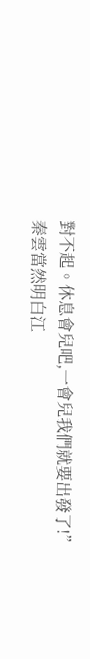對不起。休息會兒吧,一會兒我們就要出發了!”
秦雲當然明白江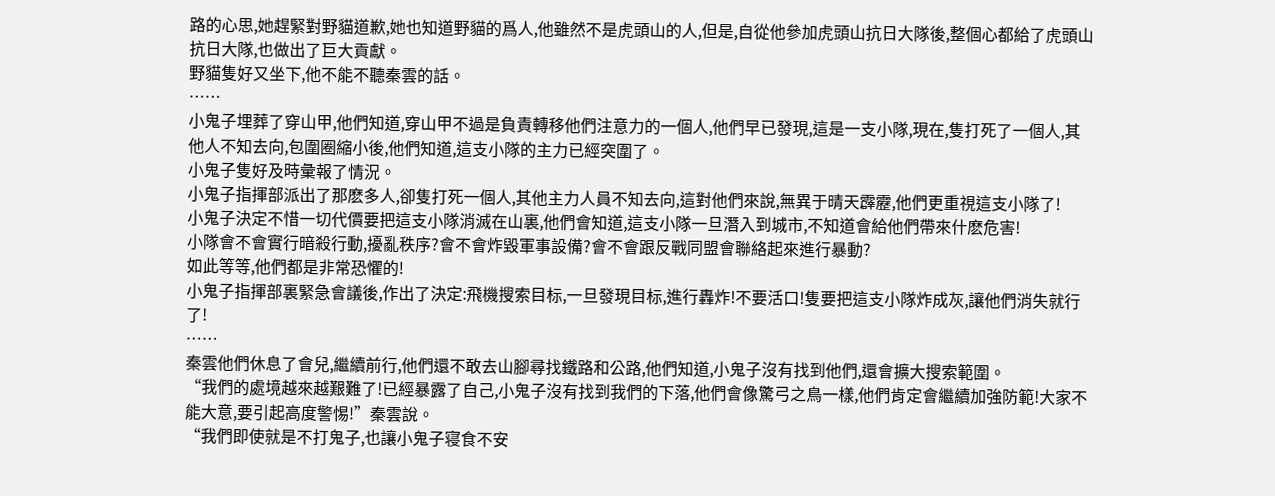路的心思,她趕緊對野貓道歉,她也知道野貓的爲人,他雖然不是虎頭山的人,但是,自從他參加虎頭山抗日大隊後,整個心都給了虎頭山抗日大隊,也做出了巨大貢獻。
野貓隻好又坐下,他不能不聽秦雲的話。
……
小鬼子埋葬了穿山甲,他們知道,穿山甲不過是負責轉移他們注意力的一個人,他們早已發現,這是一支小隊,現在,隻打死了一個人,其他人不知去向,包圍圈縮小後,他們知道,這支小隊的主力已經突圍了。
小鬼子隻好及時彙報了情況。
小鬼子指揮部派出了那麽多人,卻隻打死一個人,其他主力人員不知去向,這對他們來說,無異于晴天霹靂,他們更重視這支小隊了!
小鬼子決定不惜一切代價要把這支小隊消滅在山裏,他們會知道,這支小隊一旦潛入到城市,不知道會給他們帶來什麽危害!
小隊會不會實行暗殺行動,擾亂秩序?會不會炸毀軍事設備?會不會跟反戰同盟會聯絡起來進行暴動?
如此等等,他們都是非常恐懼的!
小鬼子指揮部裏緊急會議後,作出了決定:飛機搜索目标,一旦發現目标,進行轟炸!不要活口!隻要把這支小隊炸成灰,讓他們消失就行了!
……
秦雲他們休息了會兒,繼續前行,他們還不敢去山腳尋找鐵路和公路,他們知道,小鬼子沒有找到他們,還會擴大搜索範圍。
“我們的處境越來越艱難了!已經暴露了自己,小鬼子沒有找到我們的下落,他們會像驚弓之鳥一樣,他們肯定會繼續加強防範!大家不能大意,要引起高度警惕!”秦雲說。
“我們即使就是不打鬼子,也讓小鬼子寝食不安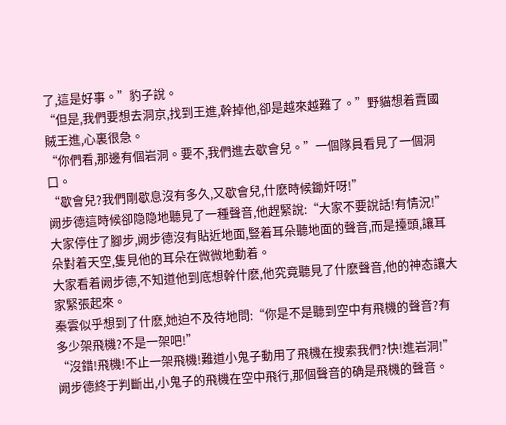了,這是好事。”豹子說。
“但是,我們要想去洞京,找到王進,幹掉他,卻是越來越難了。”野貓想着賣國賊王進,心裏很急。
“你們看,那邊有個岩洞。要不,我們進去歇會兒。”一個隊員看見了一個洞口。
“歇會兒?我們剛歇息沒有多久,又歇會兒,什麽時候鋤奸呀!”
阙步德這時候卻隐隐地聽見了一種聲音,他趕緊說:“大家不要說話!有情況!”
大家停住了腳步,阙步德沒有貼近地面,豎着耳朵聽地面的聲音,而是擡頭,讓耳朵對着天空,隻見他的耳朵在微微地動着。
大家看着阙步德,不知道他到底想幹什麽,他究竟聽見了什麽聲音,他的神态讓大家緊張起來。
秦雲似乎想到了什麽,她迫不及待地問:“你是不是聽到空中有飛機的聲音?有多少架飛機?不是一架吧!”
“沒錯!飛機!不止一架飛機!難道小鬼子動用了飛機在搜索我們?快!進岩洞!”
阙步德終于判斷出,小鬼子的飛機在空中飛行,那個聲音的确是飛機的聲音。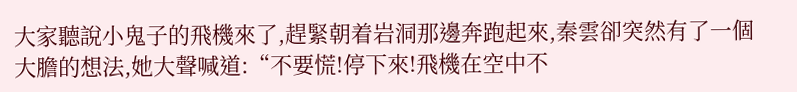大家聽說小鬼子的飛機來了,趕緊朝着岩洞那邊奔跑起來,秦雲卻突然有了一個大膽的想法,她大聲喊道:“不要慌!停下來!飛機在空中不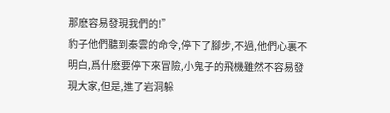那麽容易發現我們的!”
豹子他們聽到秦雲的命令,停下了腳步,不過,他們心裏不明白,爲什麽要停下來冒險,小鬼子的飛機雖然不容易發現大家,但是,進了岩洞躲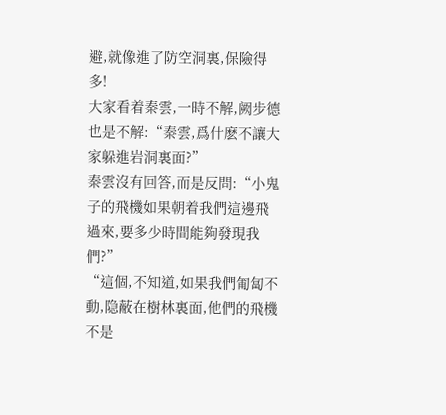避,就像進了防空洞裏,保險得多!
大家看着秦雲,一時不解,阙步德也是不解:“秦雲,爲什麽不讓大家躲進岩洞裏面?”
秦雲沒有回答,而是反問:“小鬼子的飛機如果朝着我們這邊飛過來,要多少時間能夠發現我們?”
“這個,不知道,如果我們匍匐不動,隐蔽在樹林裏面,他們的飛機不是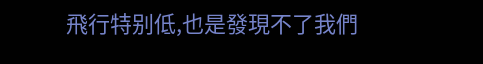飛行特别低,也是發現不了我們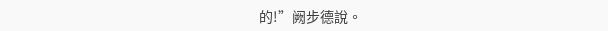的!”阙步德說。